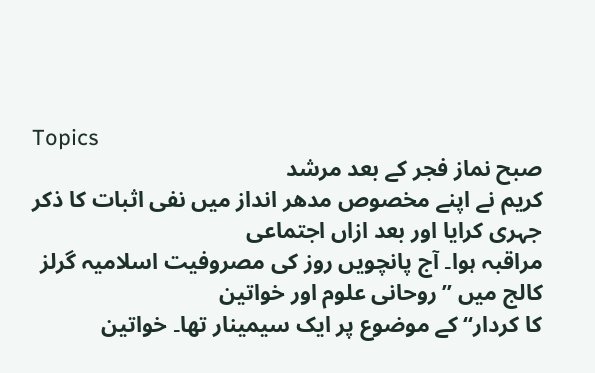Topics
صبح نماز فجر کے بعد مرشد
کریم نے اپنے مخصوص مدھر انداز میں نفی اثبات کا ذکر جہری کرایا اور بعد ازاں اجتماعی
مراقبہ ہوا۔ آج پانچویں روز کی مصروفیت اسلامیہ گرلز کالج میں ’’روحانی علوم اور خواتین
کا کردار‘‘ کے موضوع پر ایک سیمینار تھا۔ خواتین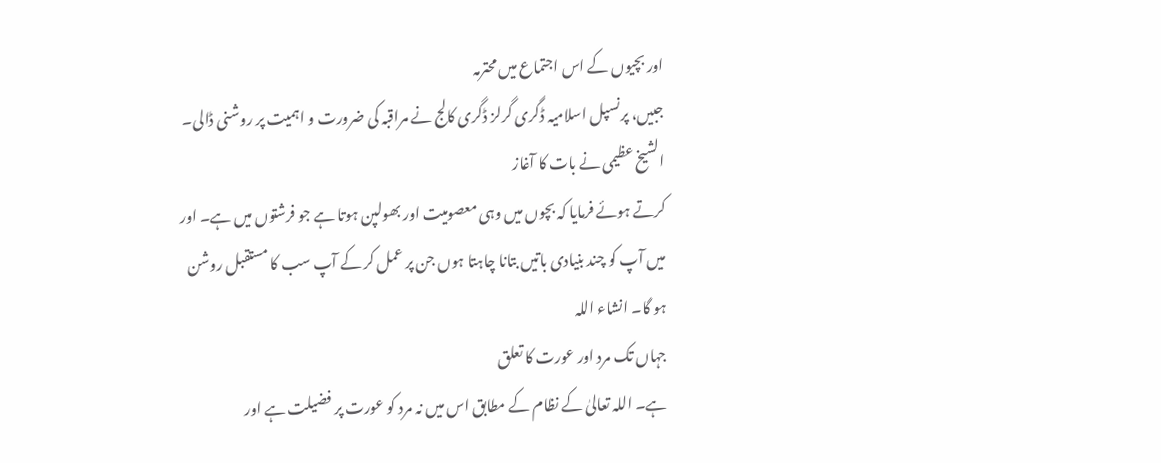اور بچیوں کے اس اجتماع میں محترمہ
جبیں، پرنسپل اسلامیہ ڈگری گرلز ڈگری کالج نے مراقبہ کی ضرورت و اہمیت پر روشنی ڈالی۔
الشیخ عظیمی نے بات کا آغاز
کرتے ہوئے فرمایا کہ بچوں میں وہی معصومیت اور بھولپن ہوتا ہے جو فرشتوں میں ہے۔ اور
میں آپ کو چند بنیادی باتیں بتانا چاہتا ہوں جن پر عمل کر کے آپ سب کا مستقبل روشن
ہو گا۔ انشاء اللہ
جہاں تک مرد اور عورت کا تعلق
ہے۔ اللہ تعالیٰ کے نظام کے مطابق اس میں نہ مرد کو عورت پر فضیلت ہے اور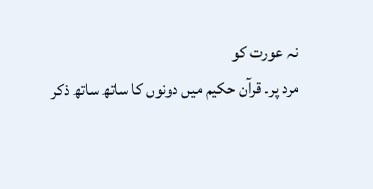نہ عورت کو
مرد پر۔ قرآن حکیم میں دونوں کا ساتھ ساتھ ذکر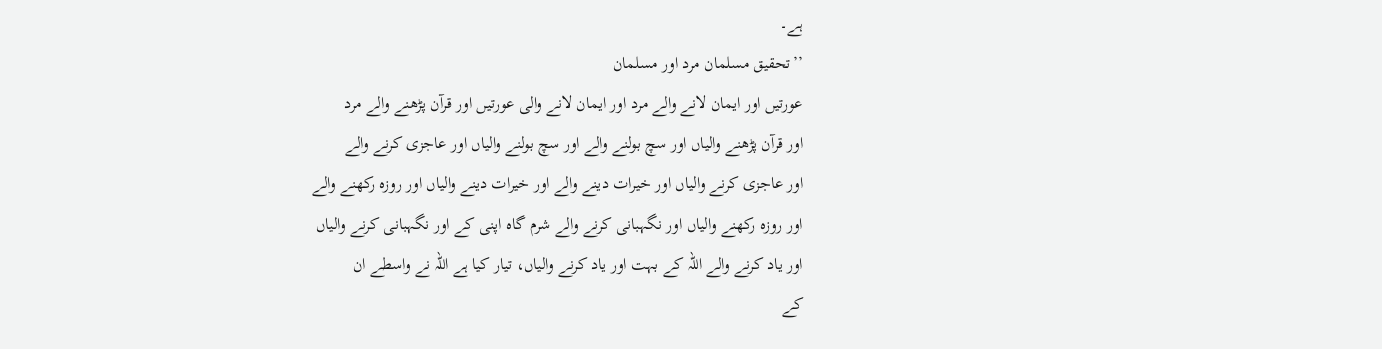ہے۔
’’تحقیق مسلمان مرد اور مسلمان
عورتیں اور ایمان لانے والے مرد اور ایمان لانے والی عورتیں اور قرآن پڑھنے والے مرد
اور قرآن پڑھنے والیاں اور سچ بولنے والے اور سچ بولنے والیاں اور عاجزی کرنے والے
اور عاجزی کرنے والیاں اور خیرات دینے والے اور خیرات دینے والیاں اور روزہ رکھنے والے
اور روزہ رکھنے والیاں اور نگہبانی کرنے والے شرم گاہ اپنی کے اور نگہبانی کرنے والیاں
اور یاد کرنے والے اللہ کے بہت اور یاد کرنے والیاں، تیار کیا ہے اللہ نے واسطے ان
کے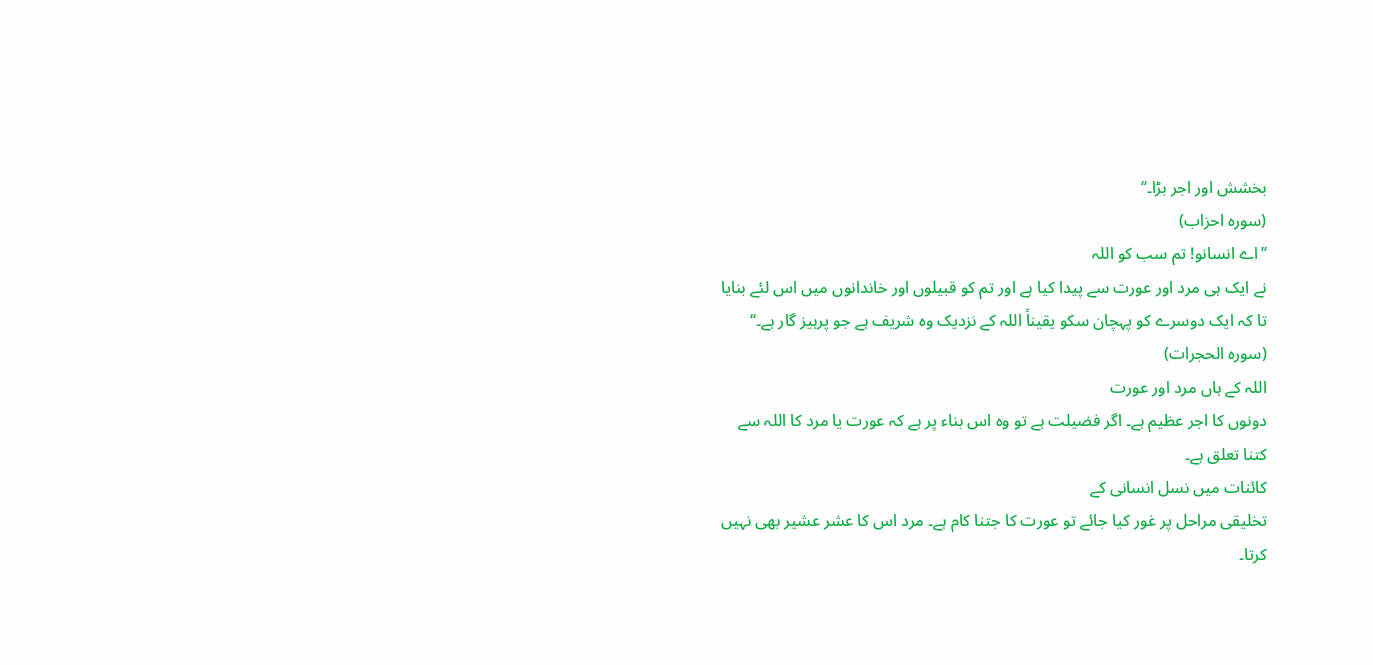بخشش اور اجر بڑا۔‘‘
(سورہ احزاب)
’’اے انسانو! تم سب کو اللہ
نے ایک ہی مرد اور عورت سے پیدا کیا ہے اور تم کو قبیلوں اور خاندانوں میں اس لئے بنایا
تا کہ ایک دوسرے کو پہچان سکو یقیناً اللہ کے نزدیک وہ شریف ہے جو پرہیز گار ہے۔‘‘
(سورہ الحجرات)
اللہ کے ہاں مرد اور عورت
دونوں کا اجر عظیم ہے۔ اگر فضیلت ہے تو وہ اس بناء پر ہے کہ عورت یا مرد کا اللہ سے
کتنا تعلق ہے۔
کائنات میں نسل انسانی کے
تخلیقی مراحل پر غور کیا جائے تو عورت کا جتنا کام ہے۔ مرد اس کا عشر عشیر بھی نہیں
کرتا۔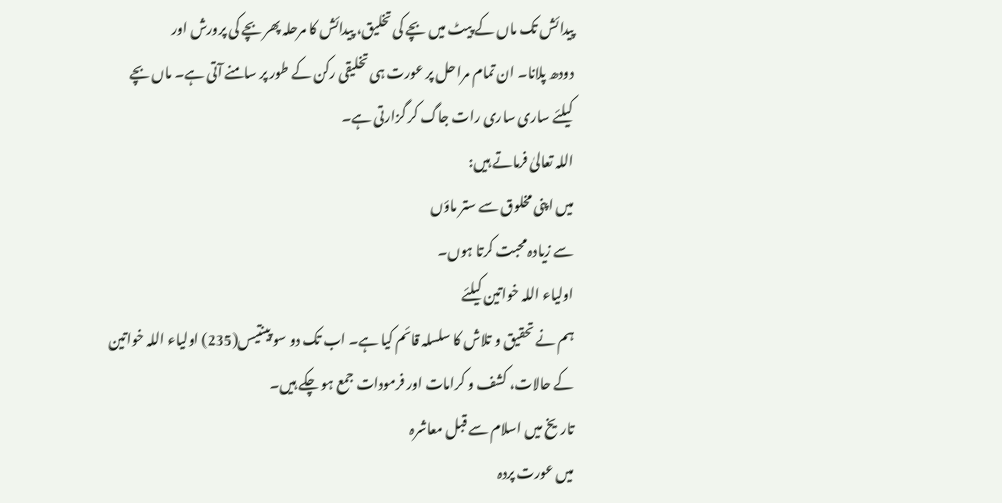پیدائش تک ماں کے پیٹ میں بچے کی تخلیق، پیدائش کا مرحلہ پھر بچے کی پرورش اور
دودھ پلانا۔ ان تمام مراحل پر عورت ہی تخلیقی رکن کے طور پر سامنے آتی ہے۔ ماں بچے
کیلئے ساری ساری رات جاگ کر گزارتی ہے۔
اللہ تعالیٰ فرماتے ہیں:
میں اپنی مخلوق سے ستر ماؤں
سے زیادہ محبت کرتا ہوں۔
اولیاء اللہ خواتین کیلئے
ہم نے تحقیق و تلاش کا سلسلہ قائم کیا ہے۔ اب تک دو سو پینتیس(235) اولیاء اللہ خواتین
کے حالات، کشف و کرامات اور فرمودات جمع ہو چکے ہیں۔
تاریخ میں اسلام سے قبل معاشرہ
میں عورت پردہ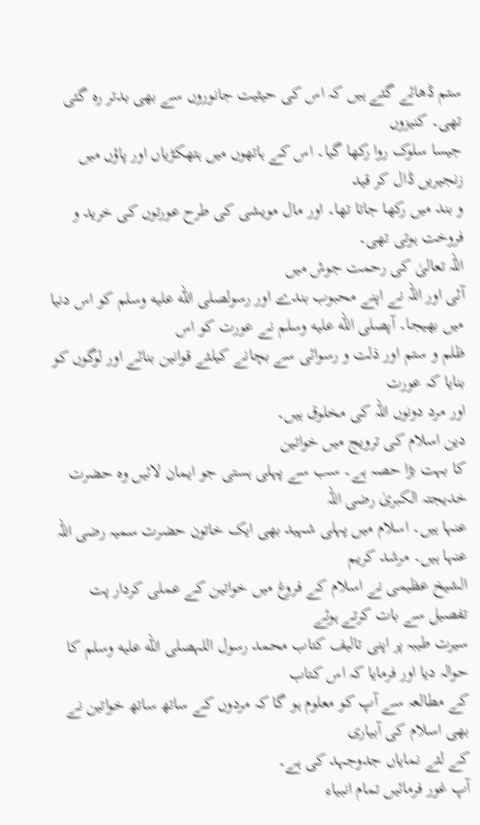ستم ڈھائے گئے ہیں کہ اس کی حیثیت جانوروں سے بھی بدتر رہ گئی تھی۔ کنیزوں
جیسا سلوک روا رکھا گیا۔ اس کے ہاتھوں میں ہتھکڑیاں اور پاؤں میں زنجیریں ڈال کر قید
و بند میں رکھا جاتا تھا۔ اور مال مویشی کی طرح عورتوں کی خرید و فروخت ہوتی تھی۔
اللہ تعالیٰ کی رحمت جوش میں
آئی اور اللہ نے اپنے محبوب بندے اور رسولصلى الله عليه وسلم کو اس دنیا میں بھیجا۔ آپصلى الله عليه وسلم نے عورت کو اس
ظلم و ستم اور ذلت و رسوائی سے بچانے کیلئے قوانین بنائے اور لوگوں کو بنایا کہ عورت
اور مرد دونوں اللہ کی مخلوق ہیں۔
دین اسلام کی ترویج میں خواتین
کا بہت بڑا حصہ ہے۔ سب سے پہلی ہستی جو ایمان لائیں وہ حضرت خدیجتہ الکبریٰ رضی اللہ
عنہا ہیں۔ اسلام میں پہلی شہید بھی ایک خاتون حضرت سمیہ رضی اللہ عنہا ہیں۔ مرشد کریم
الشیخ عظیمی نے اسلام کے فروغ میں خواتین کے عملی کردار پت تفصیل سے بات کرتے ہوئے
سیرت طیبہ پر اپنی تالیف کتاب محمد رسول اللہصلى الله عليه وسلم کا حوالہ دیا اور فرمایا کہ اس کتاب
کے مطالعہ سے آپ کو معلوم ہو گا کہ مردوں کے ساتھ ساتھ خواتین نے بھی اسلام کی آبیاری
کے لئے نمایاں جدوجہد کی ہے۔
آپ غور فرمائیں تمام انبیاء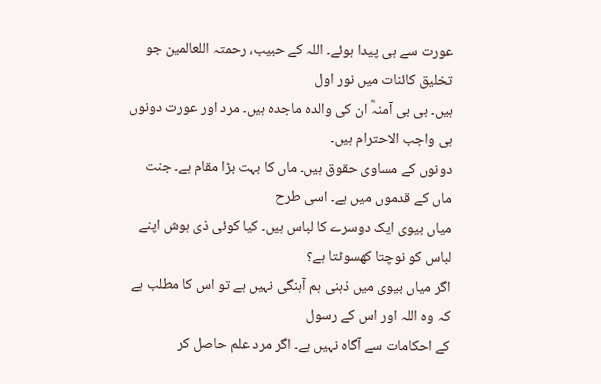عورت سے ہی پیدا ہوئے۔ اللہ کے حبیب، رحمتہ اللعالمین جو تخلیق کائنات میں نور اول
ہیں۔ بی بی آمنہؓ ان کی والدہ ماجدہ ہیں۔ مرد اور عورت دونوں ہی واجب الاحترام ہیں۔
دونوں کے مساوی حقوق ہیں۔ ماں کا بہت بڑا مقام ہے۔ جنت ماں کے قدموں میں ہے۔ اسی طرح
میاں بیوی ایک دوسرے کا لباس ہیں۔ کیا کوئی ذی ہوش اپنے لباس کو نوچتا کھسوٹتا ہے؟
اگر میاں بیوی میں ذہنی ہم آہنگی نہیں ہے تو اس کا مطلب ہے کہ وہ اللہ اور اس کے رسول
کے احکامات سے آگاہ نہیں ہے۔ اگر مرد علم حاصل کر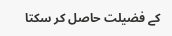کے فضیلت حاصل کر سکتا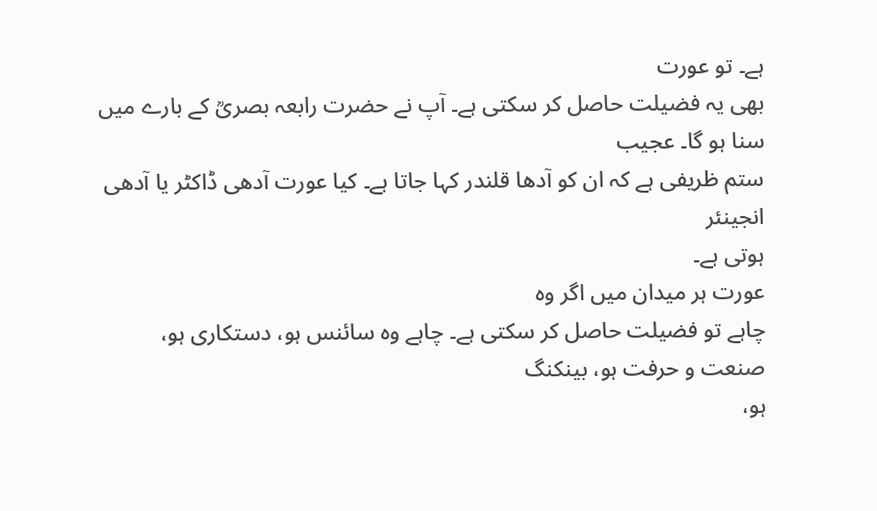ہے۔ تو عورت
بھی یہ فضیلت حاصل کر سکتی ہے۔ آپ نے حضرت رابعہ بصریؒ کے بارے میں سنا ہو گا۔ عجیب
ستم ظریفی ہے کہ ان کو آدھا قلندر کہا جاتا ہے۔ کیا عورت آدھی ڈاکٹر یا آدھی انجینئر
ہوتی ہے۔
عورت ہر میدان میں اگر وہ
چاہے تو فضیلت حاصل کر سکتی ہے۔ چاہے وہ سائنس ہو، دستکاری ہو، صنعت و حرفت ہو، بینکنگ
ہو،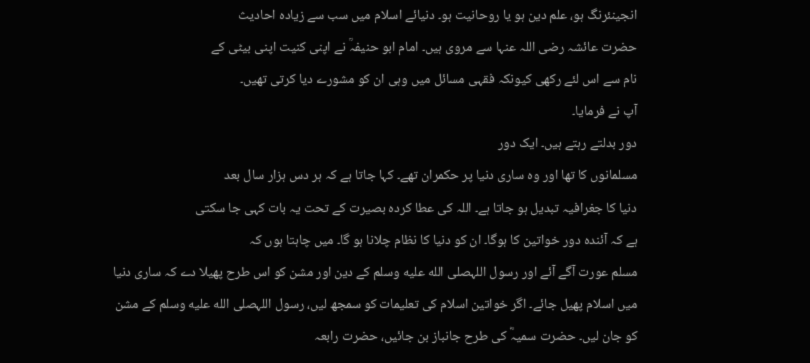انجینئرنگ ہو، علم دین ہو یا روحانیت ہو۔ دنیائے اسلام میں سب سے زیادہ احادیث
حضرت عائشہ رضی اللہ عنہا سے مروی ہیں۔ امام ابو حنیفہؒ نے اپنی کنیت اپنی بیٹی کے
نام سے اس لئے رکھی کیونکہ فقہی مسائل میں وہی ان کو مشورے دیا کرتی تھیں۔
آپ نے فرمایا۔
دور بدلتے رہتے ہیں۔ ایک دور
مسلمانوں کا تھا اور وہ ساری دنیا پر حکمران تھے۔ کہا جاتا ہے کہ ہر دس ہزار سال بعد
دنیا کا جغرافیہ تبدیل ہو جاتا ہے۔ اللہ کی عطا کردہ بصیرت کے تحت یہ بات کہی جا سکتی
ہے کہ آئندہ دور خواتین کا ہوگا۔ ان کو دنیا کا نظام چلانا ہو گا۔ میں چاہتا ہوں کہ
مسلم عورت آگے آئے اور رسول اللہصلى الله عليه وسلم کے دین اور مشن کو اس طرح پھیلا دے کہ ساری دنیا
میں اسلام پھیل جائے۔ اگر خواتین اسلام کی تعلیمات کو سمجھ لیں، رسول اللہصلى الله عليه وسلم کے مشن
کو جان لیں۔ حضرت سمیہؓ کی طرح جانباز بن جائیں، حضرت رابعہ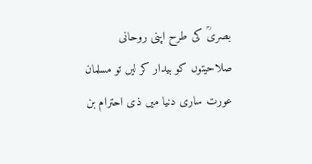بصریؒ کی طرح اپنی روحانی
صلاحیتوں کو بیدار کر لیں تو مسلمان عورت ساری دنیا میں ذی احترام بن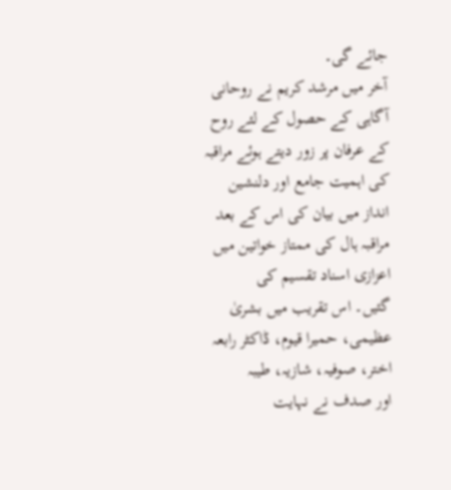جائے گی۔
آخر میں مرشد کریم نے روحانی
آگاہی کے حصول کے لئے روح کے عرفان پر زور دیتے ہوئے مراقبہ کی اہمیت جامع اور دلنشین
انداز میں بیان کی اس کے بعد مراقبہ ہال کی ممتاز خواتین میں اعزازی اسناد تقسیم کی
گئیں۔ اس تقریب میں بشریٰ عظیمی، حمیرا قیوم، ڈاکٹر رابعہ اختر، صوفیہ، شازیہ، طیبہ
اور صدف نے نہایت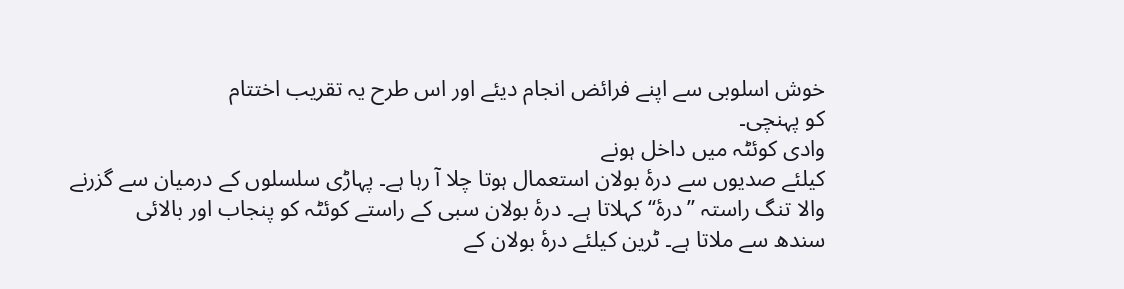خوش اسلوبی سے اپنے فرائض انجام دیئے اور اس طرح یہ تقریب اختتام
کو پہنچی۔
وادی کوئٹہ میں داخل ہونے
کیلئے صدیوں سے درۂ بولان استعمال ہوتا چلا آ رہا ہے۔ پہاڑی سلسلوں کے درمیان سے گزرنے
والا تنگ راستہ ’’درۂ‘‘ کہلاتا ہے۔ درۂ بولان سبی کے راستے کوئٹہ کو پنجاب اور بالائی
سندھ سے ملاتا ہے۔ ٹرین کیلئے درۂ بولان کے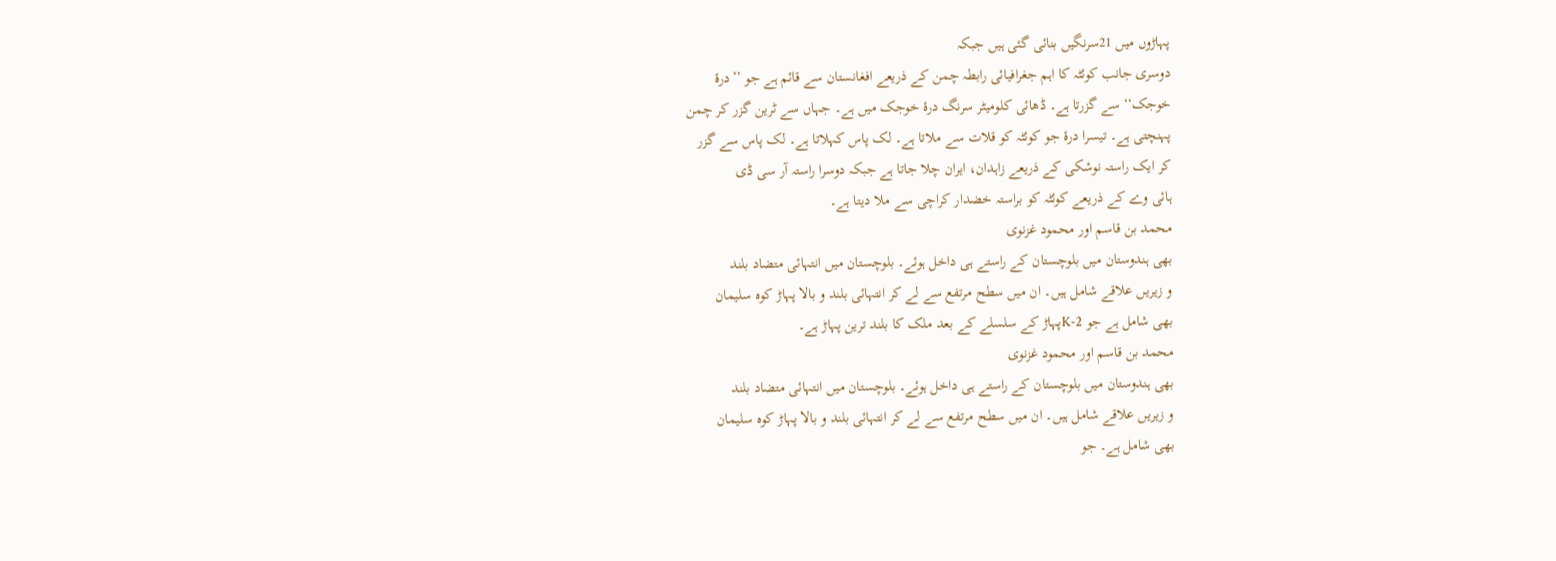پہاڑوں میں 21سرنگیں بنائی گئی ہیں جبکہ
دوسری جانب کوئٹہ کا اہم جغرافیائی رابطہ چمن کے ذریعے افغانستان سے قائم ہے جو ’’درۂ
خوجک‘‘ سے گزرتا ہے۔ ڈھائی کلومیٹر سرنگ درۂ خوجک میں ہے۔ جہاں سے ٹرین گزر کر چمن
پہنچتی ہے۔ تیسرا درۂ جو کوئٹہ کو قلات سے ملاتا ہے۔ لک پاس کہلاتا ہے۔ لک پاس سے گزر
کر ایک راستہ نوشکی کے ذریعے زاہدان، ایران چلا جاتا ہے جبکہ دوسرا راستہ آر سی ڈی
ہائی وے کے ذریعے کوئٹہ کو براستہ خضدار کراچی سے ملا دیتا ہے۔
محمد بن قاسم اور محمود غزنوی
بھی ہندوستان میں بلوچستان کے راستے ہی داخل ہوئے۔ بلوچستان میں انتہائی متضاد بلند
و زیریں علاقے شامل ہیں۔ ان میں سطح مرتفع سے لے کر انتہائی بلند و بالا پہاڑ کوہ سلیمان
بھی شامل ہے جو K-2پہاڑ کے سلسلے کے بعد ملک کا بلند ترین پہاڑ ہے۔
محمد بن قاسم اور محمود غزنوی
بھی ہندوستان میں بلوچستان کے راستے ہی داخل ہوئے۔ بلوچستان میں انتہائی متضاد بلند
و زیریں علاقے شامل ہیں۔ ان میں سطح مرتفع سے لے کر انتہائی بلند و بالا پہاڑ کوہ سلیمان
بھی شامل ہے۔ جو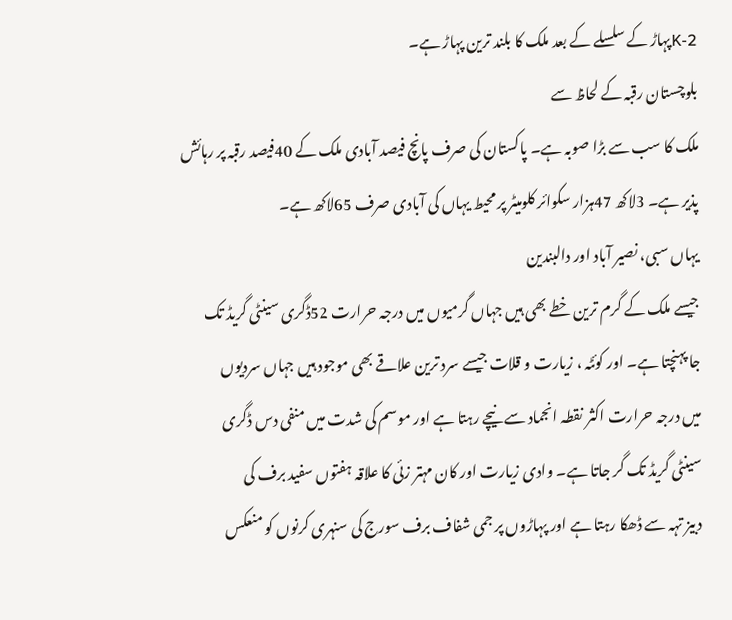K-2پہاڑ کے سلسلے کے بعد ملک کا بلند ترین پہاڑ ہے۔
بلوچستان رقبہ کے لحاظ سے
ملک کا سب سے بڑا صوبہ ہے۔ پاکستان کی صرف پانچ فیصد آبادی ملک کے 40فیصد رقبہ پر رہائش
پذیر ہے۔ 3لاکھ 47ہزار سکوائر کلومیٹر پر محیط یہاں کی آبادی صرف 65لاکھ ہے۔
یہاں سبی، نصیر آباد اور دالبندین
جیسے ملک کے گرم ترین خطے بھی ہیں جہاں گرمیوں میں درجہ حرارت 52ڈگری سینٹی گریڈ تک
جا پہنچتا ہے۔ اور کوئٹہ ، زیارت و قلات جیسے سرد ترین علاقے بھی موجود ہیں جہاں سردیوں
میں درجہ حرارت اکثر نقطہ انجماد سے نیچے رہتا ہے اور موسم کی شدت میں منفی دس ڈگری
سینٹی گریڈ تک گر جاتا ہے۔ وادی زیارت اور کان مہتر زئی کا علاقہ ہفتوں سفید برف کی
دبیز تہہ سے ڈھکا رہتا ہے اور پہاڑوں پر جمی شفاف برف سورج کی سنہری کرنوں کو منعکس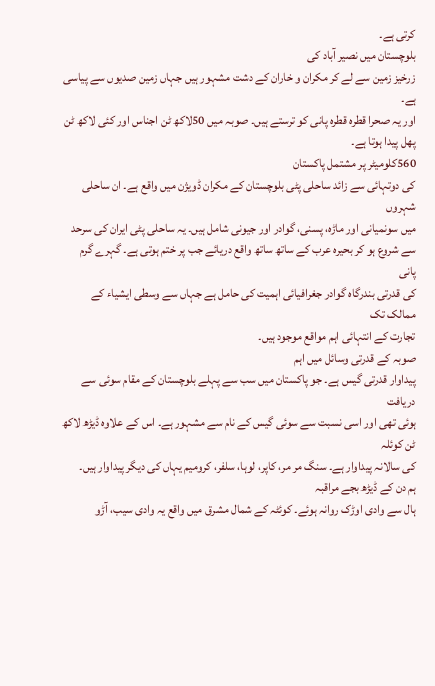کرتی ہے۔
بلوچستان میں نصیر آباد کی
زرخیز زمین سے لے کر مکران و خاران کے دشت مشہور ہیں جہاں زمین صدیوں سے پیاسی ہے۔
اور یہ صحرا قطرہ قطرہ پانی کو ترستے ہیں۔ صوبہ میں 50لاکھ ٹن اجناس اور کئی لاکھ ٹن
پھل پیدا ہوتا ہے۔
560کلومیٹر پر مشتمل پاکستان
کی دوتہائی سے زائد ساحلی پٹی بلوچستان کے مکران ڈویژن میں واقع ہے۔ ان ساحلی شہروں
میں سونمیانی اور ماڑہ، پسنی، گوادر اور جیونی شامل ہیں۔ یہ ساحلی پٹی ایران کی سرحد
سے شروع ہو کر بحیرہ عرب کے ساتھ ساتھ واقع دریائے جب پر ختم ہوتی ہے۔ گہرے گرم پانی
کی قدرتی بندرگاہ گوادر جغرافیائی اہمیت کی حامل ہے جہاں سے وسطی ایشیاء کے ممالک تک
تجارت کے انتہائی اہم مواقع موجود ہیں۔
صوبہ کے قدرتی وسائل میں اہم
پیداوار قدرتی گیس ہے۔ جو پاکستان میں سب سے پہلے بلوچستان کے مقام سوئی سے دریافت
ہوئی تھی اور اسی نسبت سے سوئی گیس کے نام سے مشہور ہے۔ اس کے علاوہ ڈیڑھ لاکھ ٹن کوئلہ
کی سالانہ پیداوار ہے۔ سنگ مر مر، کاپر، لوہا، سلفر، کرومیم یہاں کی دیگر پیداوار ہیں۔
ہم دن کے ڈیڑھ بجے مراقبہ
ہال سے وادی اوڑک روانہ ہوئے۔ کوئٹہ کے شمال مشرق میں واقع یہ وادی سیب، آڑو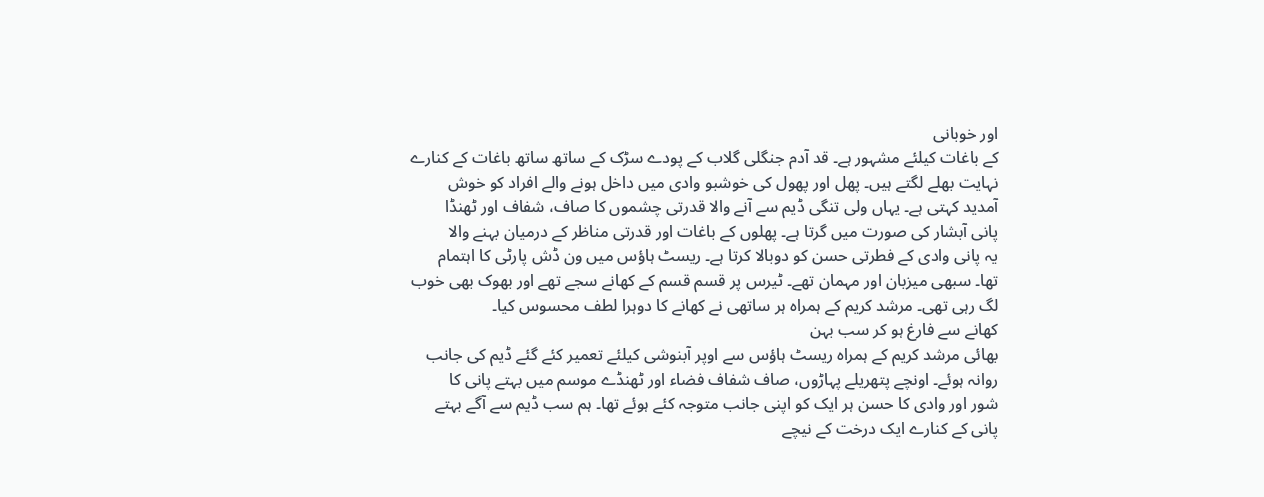اور خوبانی
کے باغات کیلئے مشہور ہے۔ قد آدم جنگلی گلاب کے پودے سڑک کے ساتھ ساتھ باغات کے کنارے
نہایت بھلے لگتے ہیں۔ پھل اور پھول کی خوشبو وادی میں داخل ہونے والے افراد کو خوش
آمدید کہتی ہے۔ یہاں ولی تنگی ڈیم سے آنے والا قدرتی چشموں کا صاف، شفاف اور ٹھنڈا
پانی آبشار کی صورت میں گرتا ہے۔ پھلوں کے باغات اور قدرتی مناظر کے درمیان بہنے والا
یہ پانی وادی کے فطرتی حسن کو دوبالا کرتا ہے۔ ریسٹ ہاؤس میں ون ڈش پارٹی کا اہتمام
تھا۔ سبھی میزبان اور مہمان تھے۔ ٹیرس پر قسم قسم کے کھانے سجے تھے اور بھوک بھی خوب
لگ رہی تھی۔ مرشد کریم کے ہمراہ ہر ساتھی نے کھانے کا دوہرا لطف محسوس کیا۔
کھانے سے فارغ ہو کر سب بہن
بھائی مرشد کریم کے ہمراہ ریسٹ ہاؤس سے اوپر آبنوشی کیلئے تعمیر کئے گئے ڈیم کی جانب
روانہ ہوئے۔ اونچے پتھریلے پہاڑوں، صاف شفاف فضاء اور ٹھنڈے موسم میں بہتے پانی کا
شور اور وادی کا حسن ہر ایک کو اپنی جانب متوجہ کئے ہوئے تھا۔ ہم سب ڈیم سے آگے بہتے
پانی کے کنارے ایک درخت کے نیچے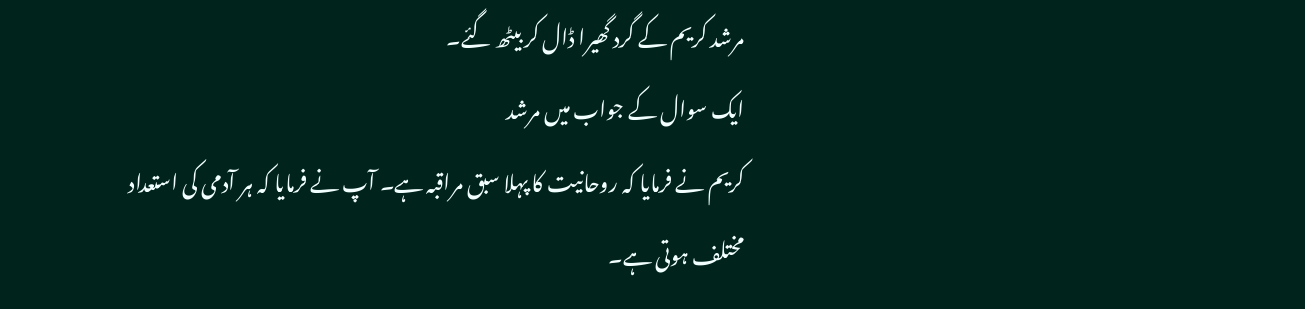مرشد کریم کے گرد گھیرا ڈال کر بیٹھ گئے۔
ایک سوال کے جواب میں مرشد
کریم نے فرمایا کہ روحانیت کا پہلا سبق مراقبہ ہے۔ آپ نے فرمایا کہ ہر آدمی کی استعداد
مختلف ہوتی ہے۔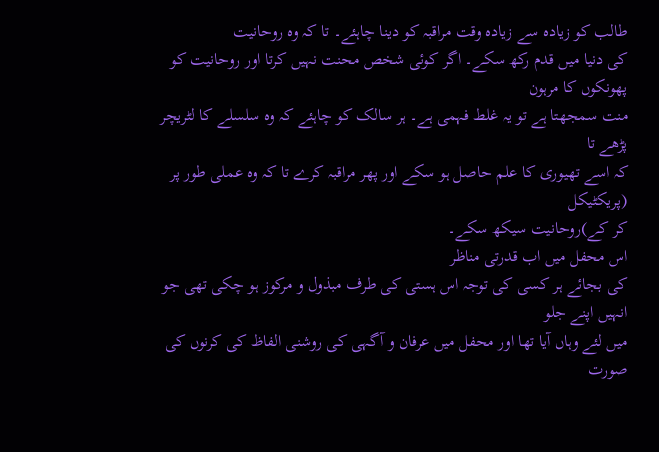طالب کو زیادہ سے زیادہ وقت مراقبہ کو دینا چاہئے۔ تا کہ وہ روحانیت
کی دنیا میں قدم رکھ سکے۔ اگر کوئی شخص محنت نہیں کرتا اور روحانیت کو پھونکوں کا مرہون
منت سمجھتا ہے تو یہ غلط فہمی ہے۔ ہر سالک کو چاہئے کہ وہ سلسلے کا لٹریچر پڑھے تا
کہ اسے تھیوری کا علم حاصل ہو سکے اور پھر مراقبہ کرے تا کہ وہ عملی طور پر (پریکٹیکل
کر کے)روحانیت سیکھ سکے۔
اس محفل میں اب قدرتی مناظر
کی بجائے ہر کسی کی توجہ اس ہستی کی طرف مبذول و مرکوز ہو چکی تھی جو انہیں اپنے جلو
میں لئے وہاں آیا تھا اور محفل میں عرفان و آگہی کی روشنی الفاظ کی کرنوں کی صورت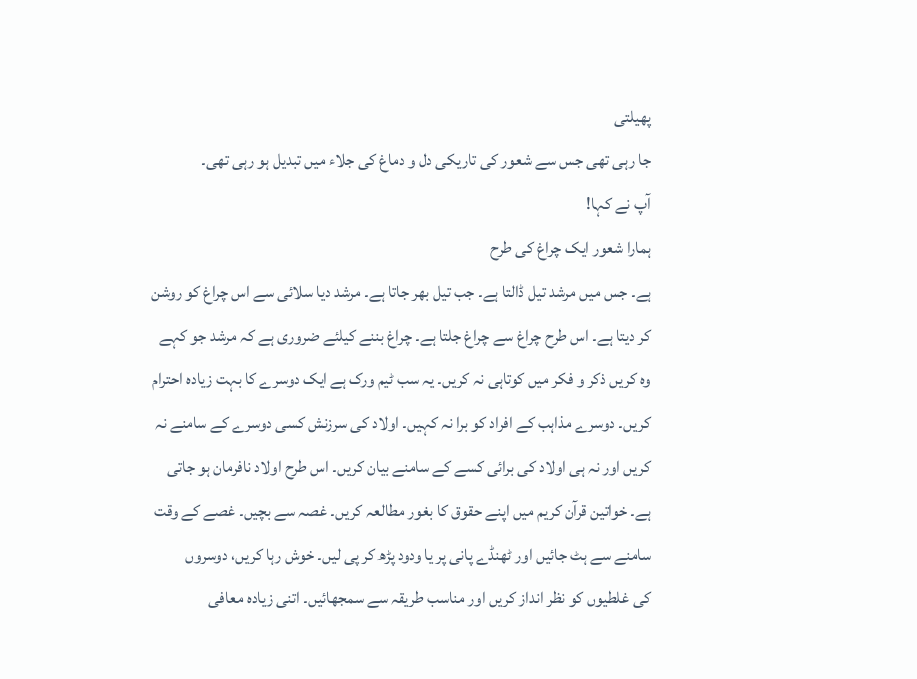پھیلتی
جا رہی تھی جس سے شعور کی تاریکی دل و دماغ کی جلاء میں تبدیل ہو رہی تھی۔
آپ نے کہا!
ہمارا شعور ایک چراغ کی طرح
ہے۔ جس میں مرشد تیل ڈالتا ہے۔ جب تیل بھر جاتا ہے۔ مرشد دیا سلائی سے اس چراغ کو روشن
کر دیتا ہے۔ اس طرح چراغ سے چراغ جلتا ہے۔ چراغ بننے کیلئے ضروری ہے کہ مرشد جو کہے
وہ کریں ذکر و فکر میں کوتاہی نہ کریں۔ یہ سب ٹیم ورک ہے ایک دوسرے کا بہت زیادہ احترام
کریں۔ دوسرے مذاہب کے افراد کو برا نہ کہیں۔ اولاد کی سرزنش کسی دوسرے کے سامنے نہ
کریں اور نہ ہی اولاد کی برائی کسے کے سامنے بیان کریں۔ اس طرح اولاد نافرمان ہو جاتی
ہے۔ خواتین قرآن کریم میں اپنے حقوق کا بغور مطالعہ کریں۔ غصہ سے بچیں۔ غصے کے وقت
سامنے سے ہٹ جائیں اور ٹھنڈے پانی پر یا ودود پڑھ کر پی لیں۔ خوش رہا کریں، دوسروں
کی غلطیوں کو نظر انداز کریں اور مناسب طریقہ سے سمجھائیں۔ اتنی زیادہ معافی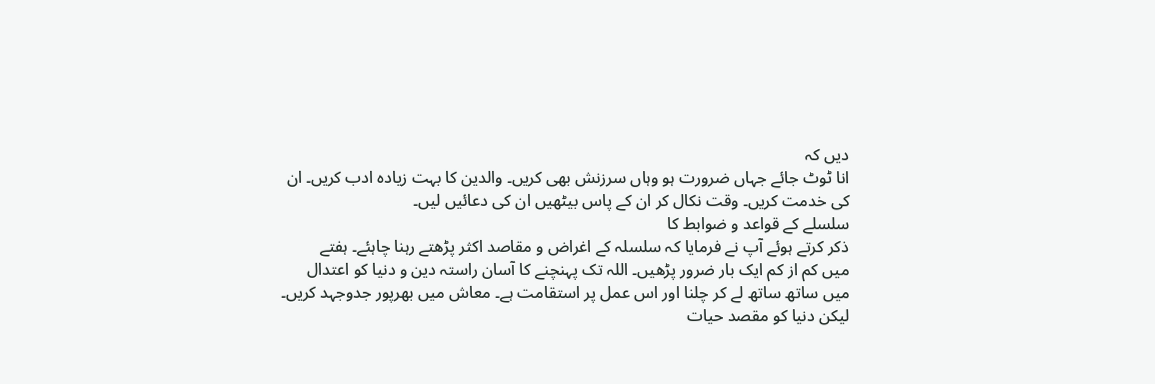دیں کہ
انا ٹوٹ جائے جہاں ضرورت ہو وہاں سرزنش بھی کریں۔ والدین کا بہت زیادہ ادب کریں۔ ان
کی خدمت کریں۔ وقت نکال کر ان کے پاس بیٹھیں ان کی دعائیں لیں۔
سلسلے کے قواعد و ضوابط کا
ذکر کرتے ہوئے آپ نے فرمایا کہ سلسلہ کے اغراض و مقاصد اکثر پڑھتے رہنا چاہئے۔ ہفتے
میں کم از کم ایک بار ضرور پڑھیں۔ اللہ تک پہنچنے کا آسان راستہ دین و دنیا کو اعتدال
میں ساتھ ساتھ لے کر چلنا اور اس عمل پر استقامت ہے۔ معاش میں بھرپور جدوجہد کریں۔
لیکن دنیا کو مقصد حیات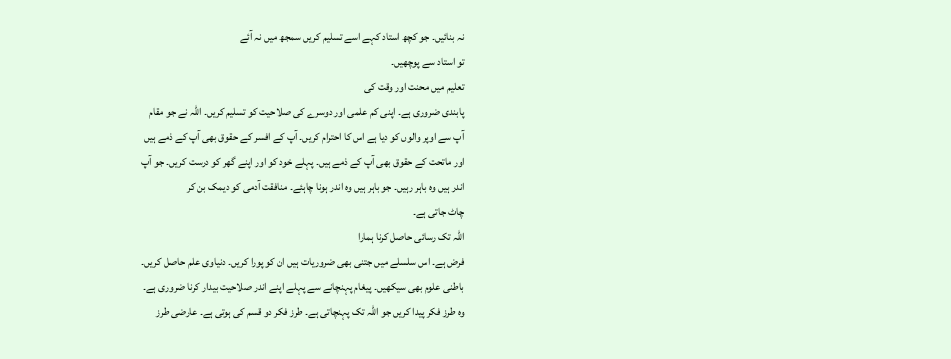نہ بنائیں۔ جو کچھ استاد کہے اسے تسلیم کریں سمجھ میں نہ آئے
تو استاد سے پوچھیں۔
تعلیم میں محنت اور وقت کی
پابندی ضروری ہے۔ اپنی کم علمی اور دوسرے کی صلاحیت کو تسلیم کریں۔ اللہ نے جو مقام
آپ سے اوپر والوں کو دیا ہے اس کا احترام کریں۔ آپ کے افسر کے حقوق بھی آپ کے ذمے ہیں
اور ماتحت کے حقوق بھی آپ کے ذمے ہیں۔ پہلے خود کو اور اپنے گھر کو درست کریں۔ جو آپ
اندر ہیں وہ باہر رہیں۔ جو باہر ہیں وہ اندر ہونا چاہئے۔ منافقت آدمی کو دیمک بن کر
چاٹ جاتی ہے۔
اللہ تک رسائی حاصل کرنا ہمارا
فرض ہے۔ اس سلسلے میں جتنی بھی ضروریات ہیں ان کو پورا کریں۔ دنیاوی علم حاصل کریں۔
باطنی علوم بھی سیکھیں۔ پیغام پہنچانے سے پہلے اپنے اندر صلاحیت بیدار کرنا ضروری ہے۔
وہ طرز فکر پیدا کریں جو اللہ تک پہنچاتی ہے۔ طرز فکر دو قسم کی ہوتی ہے۔ عارضی طرز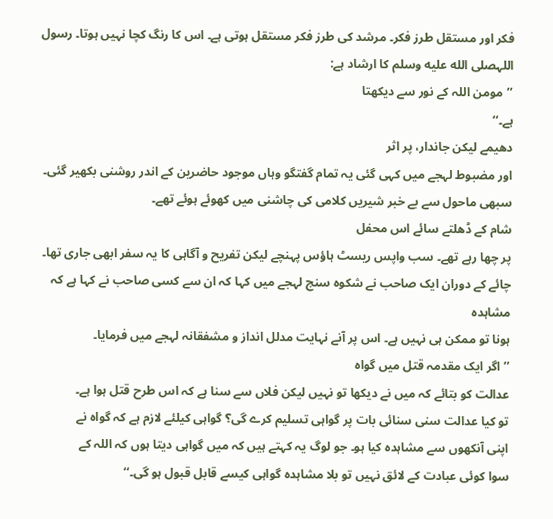فکر اور مستقل طرز فکر۔ مرشد کی طرز فکر مستقل ہوتی ہے۔ اس کا رنگ کچا نہیں ہوتا۔ رسول
اللہصلى الله عليه وسلم کا ارشاد ہے:
’’مومن اللہ کے نور سے دیکھتا
ہے۔‘‘
دھیمے لیکن جاندار، پر اثر
اور مضبوط لہجے میں کہی گئی یہ تمام گفتگو وہاں موجود حاضرین کے اندر روشنی بکھیر گئی۔
سبھی ماحول سے بے خبر شیریں کلامی کی چاشنی میں کھوئے ہوئے تھے۔
شام کے ڈھلتے سائے اس محفل
پر چھا رہے تھے۔ سب واپس ریسٹ ہاؤس پہنچے لیکن تفریح و آگاہی کا یہ سفر ابھی جاری تھا۔
چائے کے دوران ایک صاحب نے شکوہ سنج لہجے میں کہا کہ ان سے کسی صاحب نے کہا ہے کہ مشاہدہ
ہونا تو ممکن ہی نہیں ہے۔ اس پر آنے نہایت مدلل انداز و مشفقانہ لہجے میں فرمایا۔
’’اگر ایک مقدمہ قتل میں گواہ
عدالت کو بتائے کہ میں نے دیکھا تو نہیں لیکن فلاں سے سنا ہے کہ اس طرح قتل ہوا ہے۔
تو کیا عدالت سنی سنائی بات پر گواہی تسلیم کرے گی؟ گواہی کیلئے لازم ہے کہ گواہ نے
اپنی آنکھوں سے مشاہدہ کیا ہو۔ جو لوگ یہ کہتے ہیں کہ میں گواہی دیتا ہوں کہ اللہ کے
سوا کوئی عبادت کے لائق نہیں تو بلا مشاہدہ گواہی کیسے قابل قبول ہو گی۔‘‘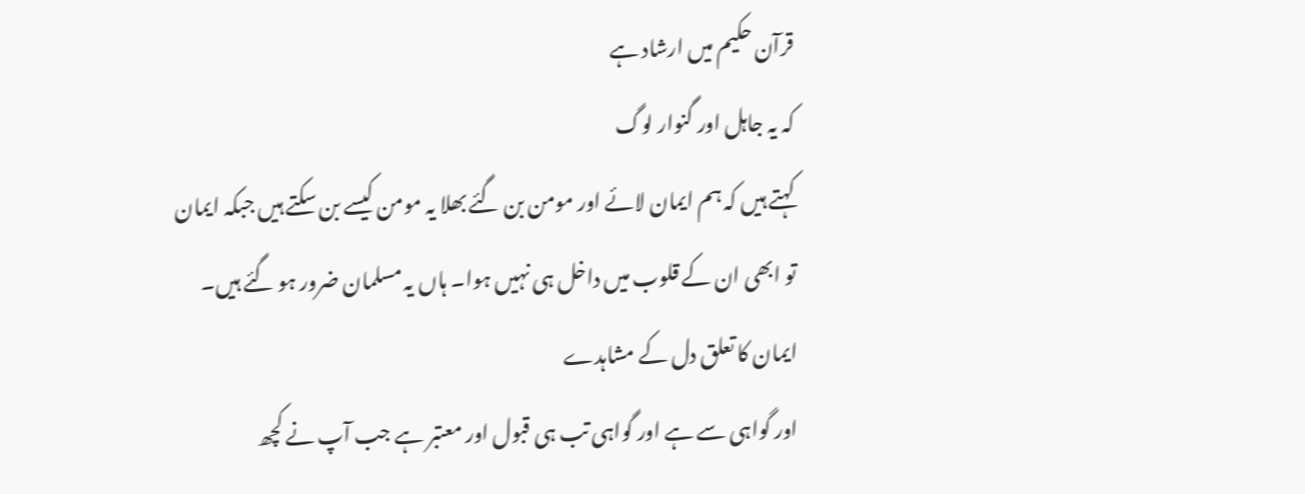قرآن حکیم میں ارشاد ہے
کہ یہ جاہل اور گنوار لوگ
کہتے ہیں کہ ہم ایمان لائے اور مومن بن گئے بھلا یہ مومن کیسے بن سکتے ہیں جبکہ ایمان
تو ابھی ان کے قلوب میں داخل ہی نہیں ہوا۔ ہاں یہ مسلمان ضرور ہو گئے ہیں۔
ایمان کا تعلق دل کے مشاہدے
اور گواہی سے ہے اور گواہی تب ہی قبول اور معتبر ہے جب آپ نے کچھ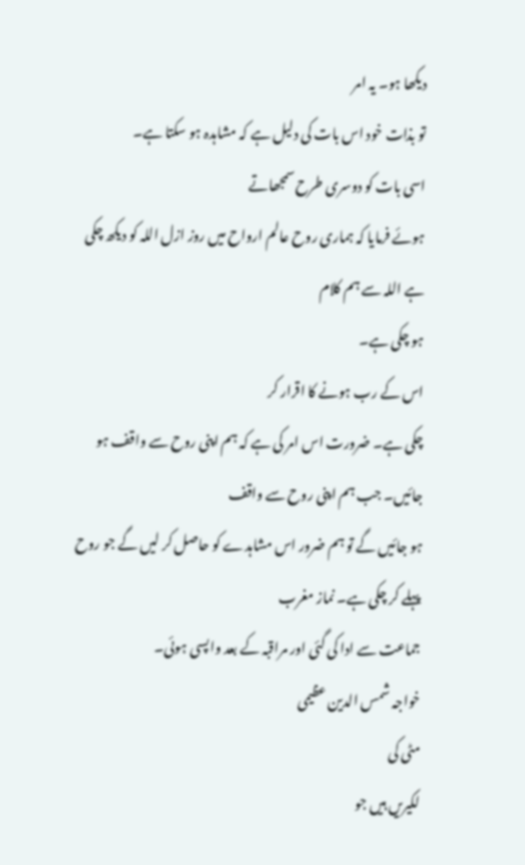دیکھا ہو۔ یہ امر
تو بذات خود اس بات کی دلیل ہے کہ مشاہدہ ہو سکتا ہے۔
اسی بات کو دوسری طرح سمجھاتے
ہوئے فرمایا کہ ہماری روح عالم ارواح میں روز ازل اللہ کو دیکھ چکی ہے اللہ سے ہم کلام
ہو چکی ہے۔
اس کے رب ہونے کا اقرار کر
چکی ہے۔ ضرورت اس امر کی ہے کہ ہم اپنی روح سے واقف ہو جائیں۔ جب ہم اپنی روح سے واقف
ہو جائیں گے تو ہم ضرور اس مشاہدے کو حاصل کر لیں گے جو روح پہلے کر چکی ہے۔ نماز مغرب
جماعت سے ادا کی گئی اور مراقبہ کے بعد واپسی ہوئی۔
خواجہ شمس الدین عظیمی
مٹی کی
لکیریں ہیں جو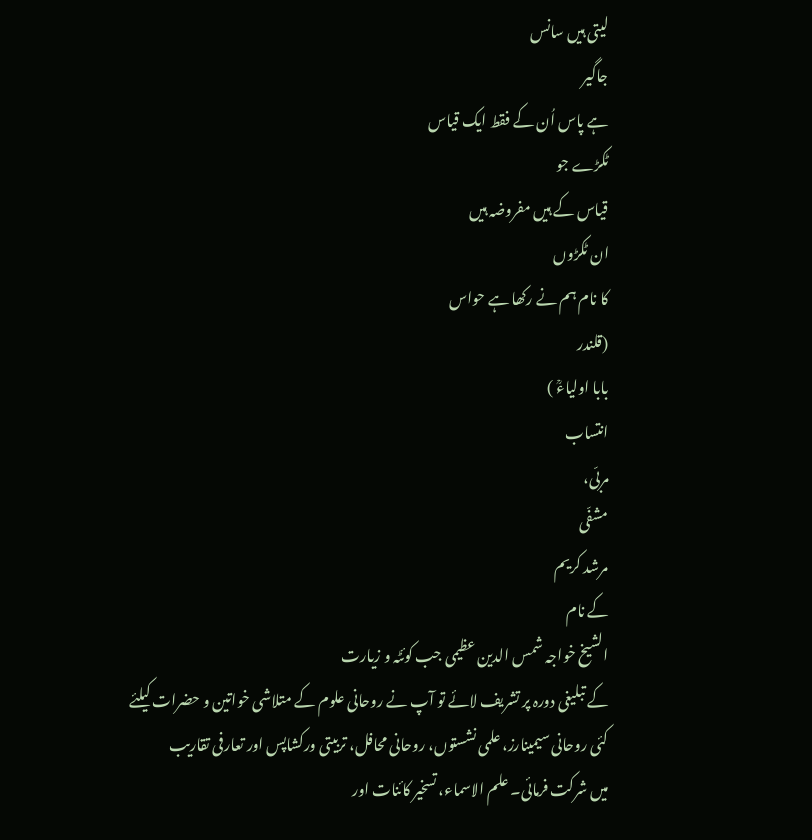لیتی ہیں سانس
جاگیر
ہے پاس اُن کے فقط ایک قیاس
ٹکڑے جو
قیاس کے ہیں مفروضہ ہیں
ان ٹکڑوں
کا نام ہم نے رکھا ہے حواس
(قلندر
بابا اولیاءؒ )
انتساب
مربّی،
مشفّی
مرشد کریم
کے نام
الشیخ خواجہ شمس الدین عظیمی جب کوئٹہ و زیارت
کے تبلیغی دورہ پر تشریف لائے تو آپ نے روحانی علوم کے متلاشی خواتین و حضرات کیلئے
کئی روحانی سیمینارز، علمی نشستوں، روحانی محافل، تربیتی ورکشاپس اور تعارفی تقاریب
میں شرکت فرمائی۔ علم الاسماء، تسخیر کائنات اور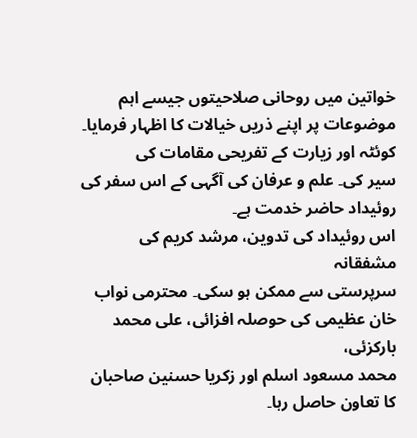خواتین میں روحانی صلاحیتوں جیسے اہم
موضوعات پر اپنے ذریں خیالات کا اظہار فرمایا۔ کوئٹہ اور زیارت کے تفریحی مقامات کی
سیر کی۔ علم و عرفان کی آگہی کے اس سفر کی روئیداد حاضر خدمت ہے۔
اس روئیداد کی تدوین، مرشد کریم کی مشفقانہ
سرپرستی سے ممکن ہو سکی۔ محترمی نواب خان عظیمی کی حوصلہ افزائی، علی محمد بارکزئی،
محمد مسعود اسلم اور زکریا حسنین صاحبان کا تعاون حاصل رہا۔